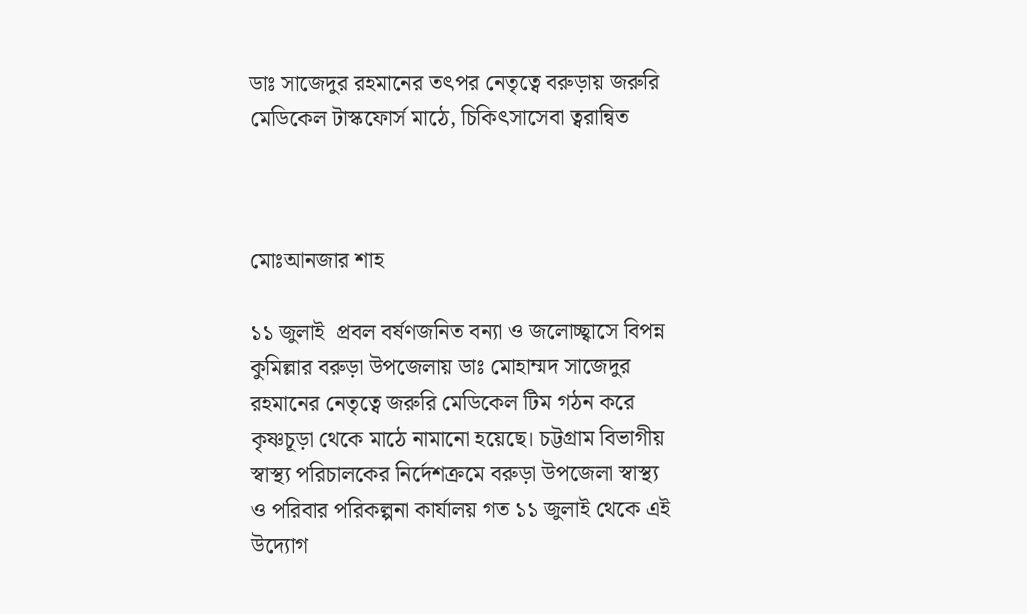ডাঃ সাজেদুর রহমানের তৎপর নেতৃত্বে বরুড়ায় জরুরি মেডিকেল টাস্কফোর্স মাঠে, চিকিৎসাসেবা ত্বরান্বিত



মোঃআনজার শাহ

১১ জুলাই  প্রবল বর্ষণজনিত বন্যা ও জলোচ্ছ্বাসে বিপন্ন কুমিল্লার বরুড়া উপজেলায় ডাঃ মোহাম্মদ সাজেদুর রহমানের নেতৃত্বে জরুরি মেডিকেল টিম গঠন করে কৃষ্ণচূড়া থেকে মাঠে নামানো হয়েছে। চট্টগ্রাম বিভাগীয় স্বাস্থ্য পরিচালকের নির্দেশক্রমে বরুড়া উপজেলা স্বাস্থ্য ও পরিবার পরিকল্পনা কার্যালয় গত ১১ জুলাই থেকে এই উদ্যোগ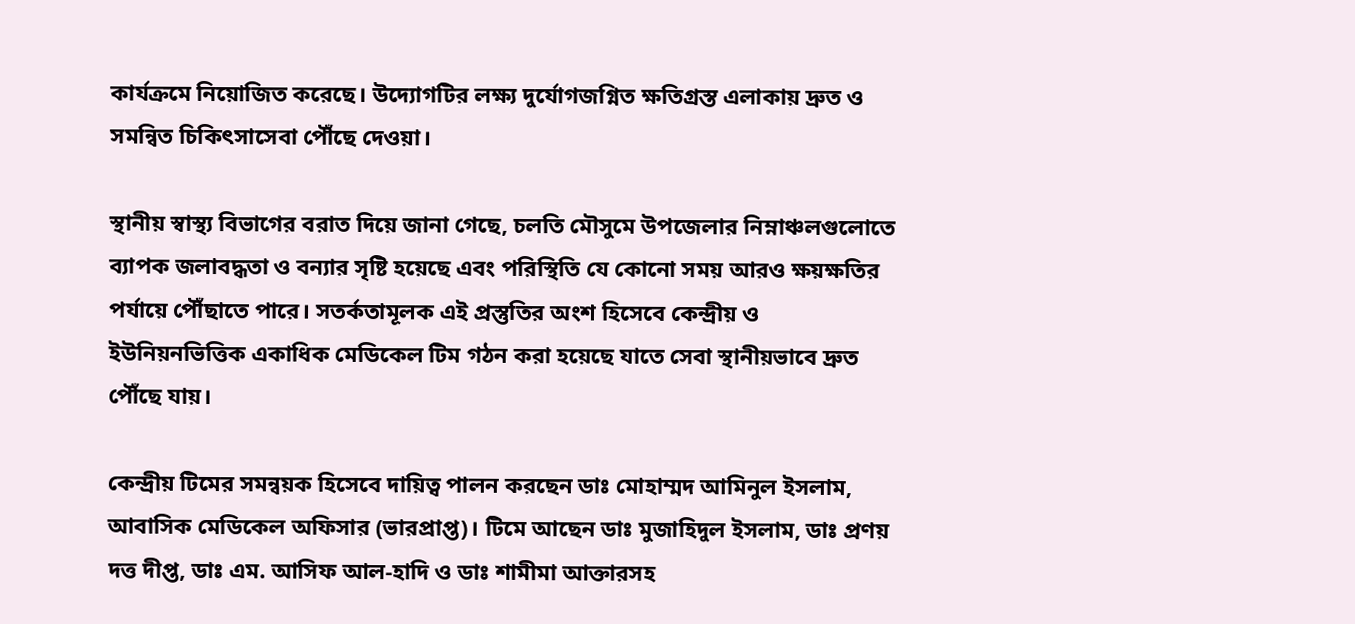কার্যক্রমে নিয়োজিত করেছে। উদ্যোগটির লক্ষ্য দুর্যোগজগ্নিত ক্ষতিগ্রস্ত এলাকায় দ্রুত ও সমন্বিত চিকিৎসাসেবা পৌঁছে দেওয়া।

স্থানীয় স্বাস্থ্য বিভাগের বরাত দিয়ে জানা গেছে, চলতি মৌসুমে উপজেলার নিম্নাঞ্চলগুলোতে ব্যাপক জলাবদ্ধতা ও বন্যার সৃষ্টি হয়েছে এবং পরিস্থিতি যে কোনো সময় আরও ক্ষয়ক্ষতির পর্যায়ে পৌঁছাতে পারে। সতর্কতামূলক এই প্রস্তুতির অংশ হিসেবে কেন্দ্রীয় ও ইউনিয়নভিত্তিক একাধিক মেডিকেল টিম গঠন করা হয়েছে যাতে সেবা স্থানীয়ভাবে দ্রুত পৌঁছে যায়।

কেন্দ্রীয় টিমের সমন্বয়ক হিসেবে দায়িত্ব পালন করছেন ডাঃ মোহাম্মদ আমিনুল ইসলাম, আবাসিক মেডিকেল অফিসার (ভারপ্রাপ্ত)। টিমে আছেন ডাঃ মুজাহিদুল ইসলাম, ডাঃ প্রণয় দত্ত দীপ্ত, ডাঃ এম. আসিফ আল-হাদি ও ডাঃ শামীমা আক্তারসহ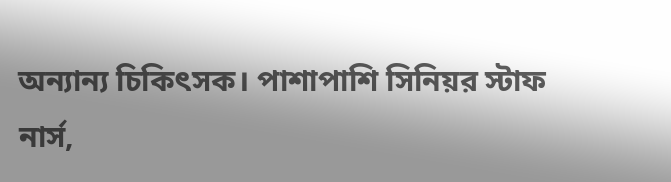অন্যান্য চিকিৎসক। পাশাপাশি সিনিয়র স্টাফ নার্স,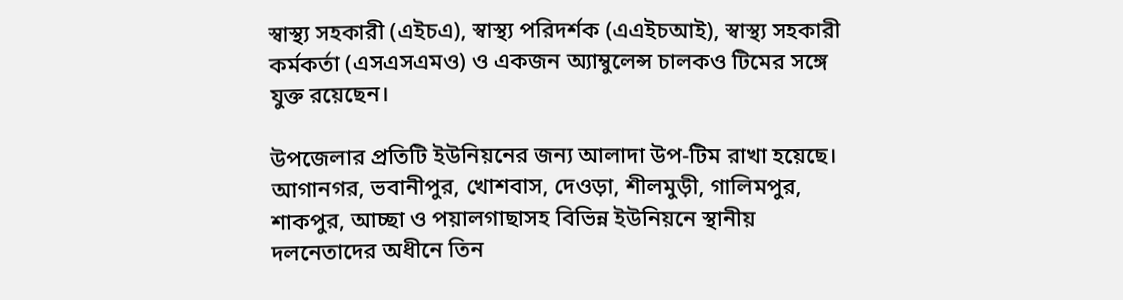স্বাস্থ্য সহকারী (এইচএ), স্বাস্থ্য পরিদর্শক (এএইচআই), স্বাস্থ্য সহকারী কর্মকর্তা (এসএসএমও) ও একজন অ্যাম্বুলেন্স চালকও টিমের সঙ্গে যুক্ত রয়েছেন।

উপজেলার প্রতিটি ইউনিয়নের জন্য আলাদা উপ-টিম রাখা হয়েছে। আগানগর, ভবানীপুর, খোশবাস, দেওড়া, শীলমুড়ী, গালিমপুর, শাকপুর, আচ্ছা ও পয়ালগাছাসহ বিভিন্ন ইউনিয়নে স্থানীয় দলনেতাদের অধীনে তিন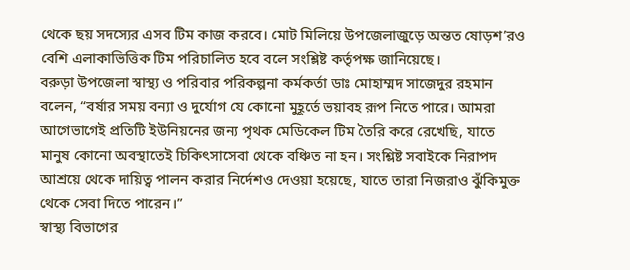থেকে ছয় সদস্যের এসব টিম কাজ করবে। মোট মিলিয়ে উপজেলাজুড়ে অন্তত ষোড়শ’রও বেশি এলাকাভিত্তিক টিম পরিচালিত হবে বলে সংশ্লিষ্ট কর্তৃপক্ষ জানিয়েছে।
বরুড়া উপজেলা স্বাস্থ্য ও পরিবার পরিকল্পনা কর্মকর্তা ডাঃ মোহাম্মদ সাজেদুর রহমান বলেন, “বর্ষার সময় বন্যা ও দুর্যোগ যে কোনো মুহূর্তে ভয়াবহ রূপ নিতে পারে। আমরা আগেভাগেই প্রতিটি ইউনিয়নের জন্য পৃথক মেডিকেল টিম তৈরি করে রেখেছি, যাতে মানুষ কোনো অবস্থাতেই চিকিৎসাসেবা থেকে বঞ্চিত না হন। সংশ্লিষ্ট সবাইকে নিরাপদ আশ্রয়ে থেকে দায়িত্ব পালন করার নির্দেশও দেওয়া হয়েছে, যাতে তারা নিজরাও ঝুঁকিমুক্ত থেকে সেবা দিতে পারেন।”
স্বাস্থ্য বিভাগের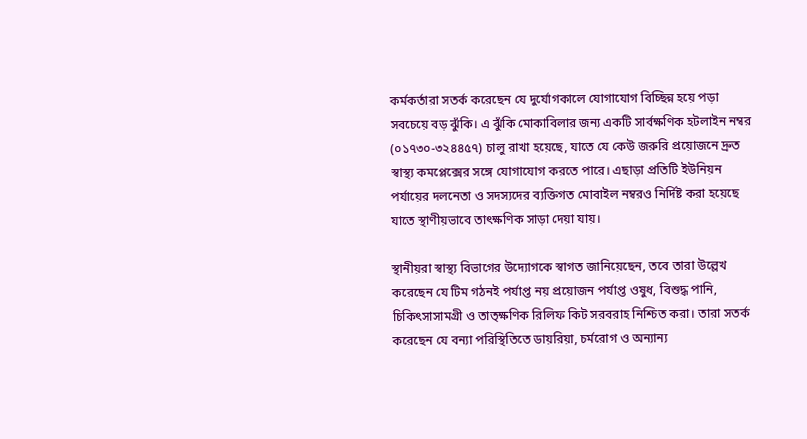কর্মকর্তারা সতর্ক করেছেন যে দুর্যোগকালে যোগাযোগ বিচ্ছিন্ন হয়ে পড়া সবচেয়ে বড় ঝুঁকি। এ ঝুঁকি মোকাবিলার জন্য একটি সার্বক্ষণিক হটলাইন নম্বর (০১৭৩০-৩২৪৪৫৭) চালু রাখা হয়েছে, যাতে যে কেউ জরুরি প্রয়োজনে দ্রুত স্বাস্থ্য কমপ্লেক্সের সঙ্গে যোগাযোগ করতে পারে। এছাড়া প্রতিটি ইউনিয়ন পর্যায়ের দলনেতা ও সদস্যদের ব্যক্তিগত মোবাইল নম্বরও নির্দিষ্ট করা হয়েছে যাতে স্থাণীয়ভাবে তাৎক্ষণিক সাড়া দেয়া যায়।

স্থানীয়রা স্বাস্থ্য বিভাগের উদ্যোগকে স্বাগত জানিয়েছেন, তবে তারা উল্লেখ করেছেন যে টিম গঠনই পর্যাপ্ত নয় প্রয়োজন পর্যাপ্ত ওষুধ, বিশুদ্ধ পানি, চিকিৎসাসামগ্রী ও তাত্ক্ষণিক রিলিফ কিট সরবরাহ নিশ্চিত করা। তারা সতর্ক করেছেন যে বন্যা পরিস্থিতিতে ডায়রিয়া, চর্মরোগ ও অন্যান্য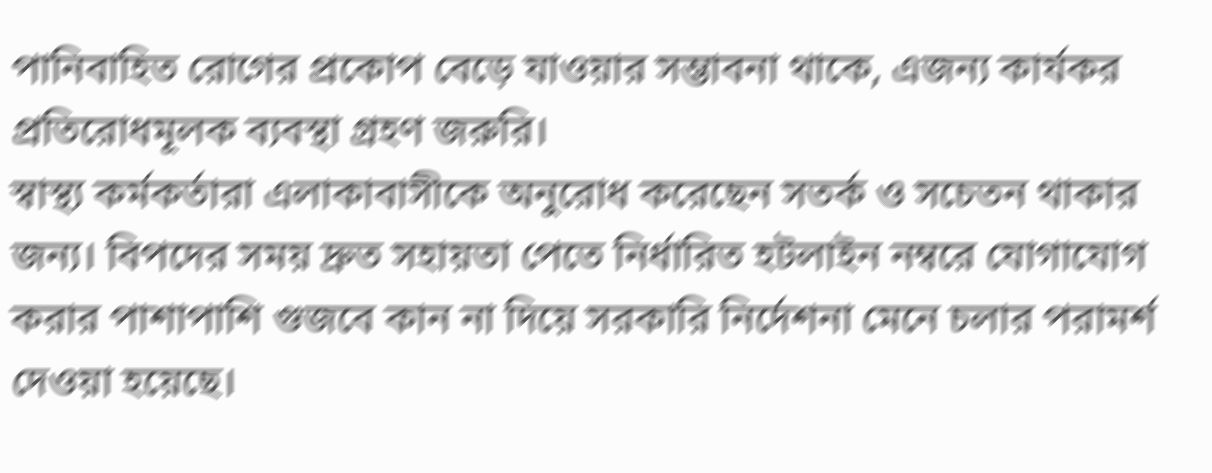পানিবাহিত রোগের প্রকোপ বেড়ে যাওয়ার সম্ভাবনা থাকে, এজন্য কার্যকর প্রতিরোধমূলক ব্যবস্থা গ্রহণ জরুরি।
স্বাস্থ্য কর্মকর্তারা এলাকাবাসীকে অনুরোধ করেছেন সতর্ক ও সচেতন থাকার জন্য। বিপদের সময় দ্রুত সহায়তা পেতে নির্ধারিত হটলাইন নম্বরে যোগাযোগ করার পাশাপাশি গুজবে কান না দিয়ে সরকারি নির্দেশনা মেনে চলার পরামর্শ দেওয়া হয়েছে।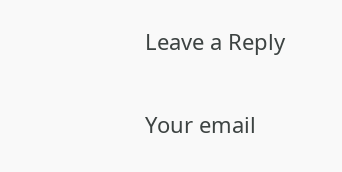Leave a Reply

Your email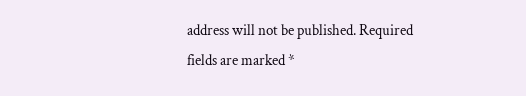address will not be published. Required fields are marked *